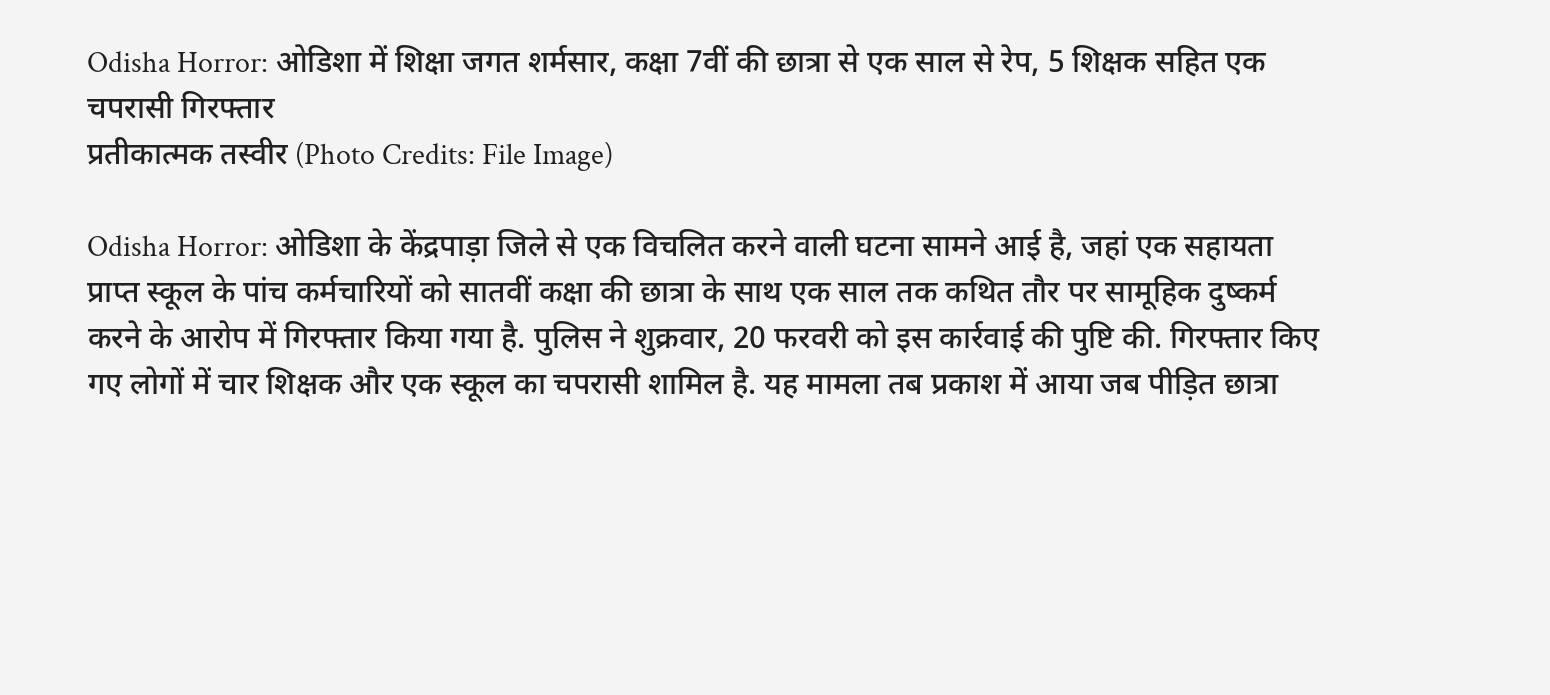Odisha Horror: ओडिशा में शिक्षा जगत शर्मसार, कक्षा 7वीं की छात्रा से एक साल से रेप, 5 शिक्षक सहित एक चपरासी गिरफ्तार
प्रतीकात्मक तस्वीर (Photo Credits: File Image)

Odisha Horror: ओडिशा के केंद्रपाड़ा जिले से एक विचलित करने वाली घटना सामने आई है, जहां एक सहायता प्राप्त स्कूल के पांच कर्मचारियों को सातवीं कक्षा की छात्रा के साथ एक साल तक कथित तौर पर सामूहिक दुष्कर्म करने के आरोप में गिरफ्तार किया गया है. पुलिस ने शुक्रवार, 20 फरवरी को इस कार्रवाई की पुष्टि की. गिरफ्तार किए गए लोगों में चार शिक्षक और एक स्कूल का चपरासी शामिल है. यह मामला तब प्रकाश में आया जब पीड़ित छात्रा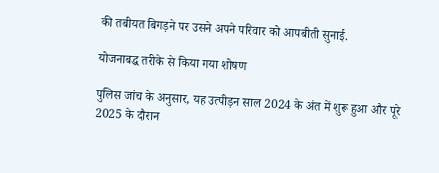की तबीयत बिगड़ने पर उसने अपने परिवार को आपबीती सुनाई.

योजनाबद्ध तरीके से किया गया शोषण

पुलिस जांच के अनुसार, यह उत्पीड़न साल 2024 के अंत में शुरू हुआ और पूरे 2025 के दौरान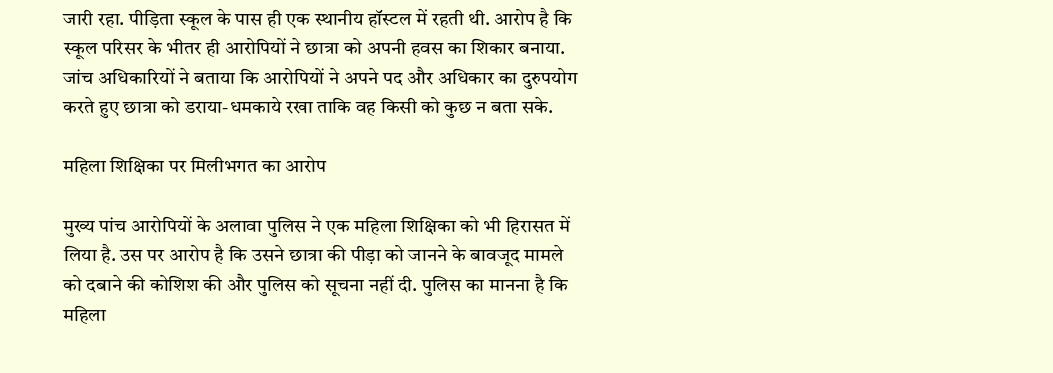जारी रहा. पीड़िता स्कूल के पास ही एक स्थानीय हॉस्टल में रहती थी. आरोप है कि स्कूल परिसर के भीतर ही आरोपियों ने छात्रा को अपनी हवस का शिकार बनाया. जांच अधिकारियों ने बताया कि आरोपियों ने अपने पद और अधिकार का दुरुपयोग करते हुए छात्रा को डराया-धमकाये रखा ताकि वह किसी को कुछ न बता सके.

महिला शिक्षिका पर मिलीभगत का आरोप

मुख्य पांच आरोपियों के अलावा पुलिस ने एक महिला शिक्षिका को भी हिरासत में लिया है. उस पर आरोप है कि उसने छात्रा की पीड़ा को जानने के बावजूद मामले को दबाने की कोशिश की और पुलिस को सूचना नहीं दी. पुलिस का मानना है कि महिला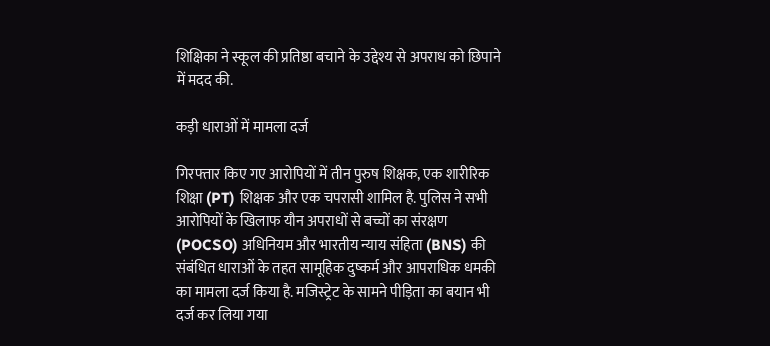शिक्षिका ने स्कूल की प्रतिष्ठा बचाने के उद्देश्य से अपराध को छिपाने में मदद की.

कड़ी धाराओं में मामला दर्ज

गिरफ्तार किए गए आरोपियों में तीन पुरुष शिक्षक, एक शारीरिक शिक्षा (PT) शिक्षक और एक चपरासी शामिल है. पुलिस ने सभी आरोपियों के खिलाफ यौन अपराधों से बच्चों का संरक्षण (POCSO) अधिनियम और भारतीय न्याय संहिता (BNS) की संबंधित धाराओं के तहत सामूहिक दुष्कर्म और आपराधिक धमकी का मामला दर्ज किया है. मजिस्ट्रेट के सामने पीड़िता का बयान भी दर्ज कर लिया गया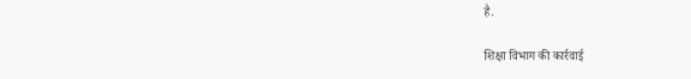है.

शिक्षा विभाग की कार्रवाई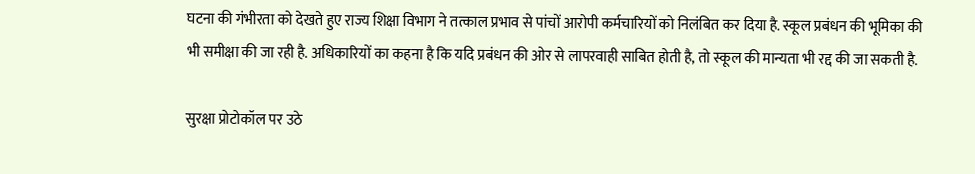घटना की गंभीरता को देखते हुए राज्य शिक्षा विभाग ने तत्काल प्रभाव से पांचों आरोपी कर्मचारियों को निलंबित कर दिया है. स्कूल प्रबंधन की भूमिका की भी समीक्षा की जा रही है. अधिकारियों का कहना है कि यदि प्रबंधन की ओर से लापरवाही साबित होती है, तो स्कूल की मान्यता भी रद्द की जा सकती है.

सुरक्षा प्रोटोकॉल पर उठे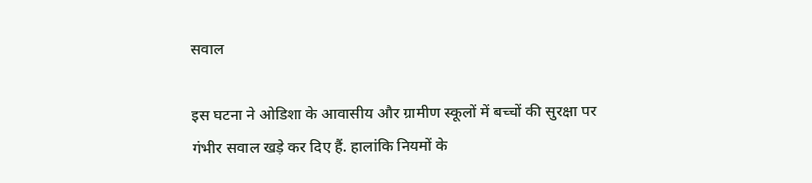सवाल

इस घटना ने ओडिशा के आवासीय और ग्रामीण स्कूलों में बच्चों की सुरक्षा पर गंभीर सवाल खड़े कर दिए हैं. हालांकि नियमों के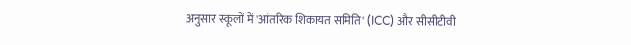अनुसार स्कूलों में 'आंतरिक शिकायत समिति' (ICC) और सीसीटीवी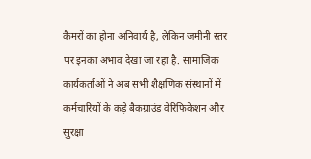कैमरों का होना अनिवार्य है, लेकिन जमीनी स्तर पर इनका अभाव देखा जा रहा है. सामाजिक कार्यकर्ताओं ने अब सभी शैक्षणिक संस्थानों में कर्मचारियों के कड़े बैकग्राउंड वेरिफिकेशन और सुरक्षा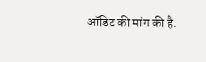ऑडिट की मांग की है.